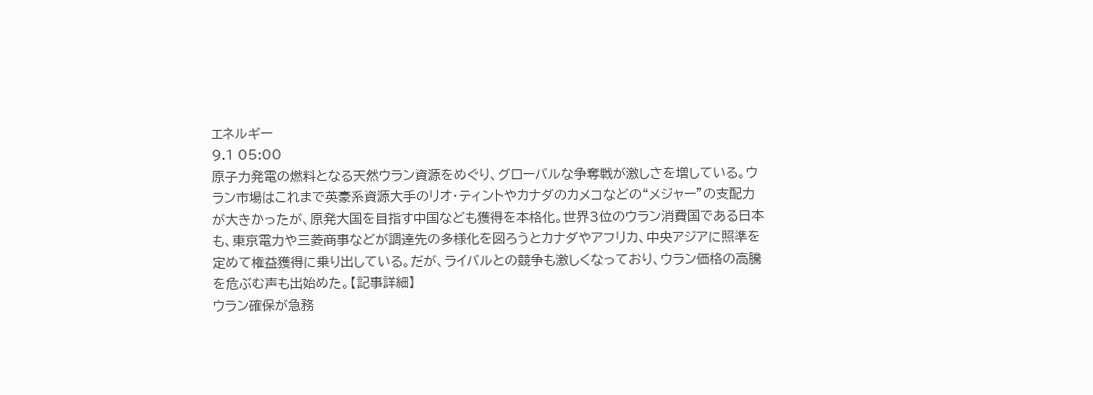エネルギー
9.1 05:00
原子力発電の燃料となる天然ウラン資源をめぐり、グローバルな争奪戦が激しさを増している。ウラン市場はこれまで英豪系資源大手のリオ・ティントやカナダのカメコなどの“メジャー”の支配力が大きかったが、原発大国を目指す中国なども獲得を本格化。世界3位のウラン消費国である日本も、東京電力や三菱商事などが調達先の多様化を図ろうとカナダやアフリカ、中央アジアに照準を定めて権益獲得に乗り出している。だが、ライバルとの競争も激しくなっており、ウラン価格の高騰を危ぶむ声も出始めた。【記事詳細】
ウラン確保が急務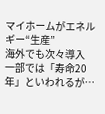マイホームがエネルギー“生産”
海外でも次々導入
一部では「寿命20年」といわれるが…